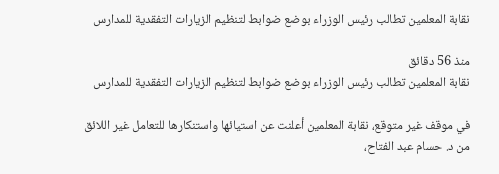نقابة المعلمين تطالب رئيس الوزراء بوضع ضوابط لتنظيم الزيارات التفقدية للمدارس

منذ 56 دقائق
نقابة المعلمين تطالب رئيس الوزراء بوضع ضوابط لتنظيم الزيارات التفقدية للمدارس

في موقف غير متوقع، نقابة المعلمين أعلنت عن استيائها واستنكارها للتعامل غير اللائق من د. حسام عبد الفتاح،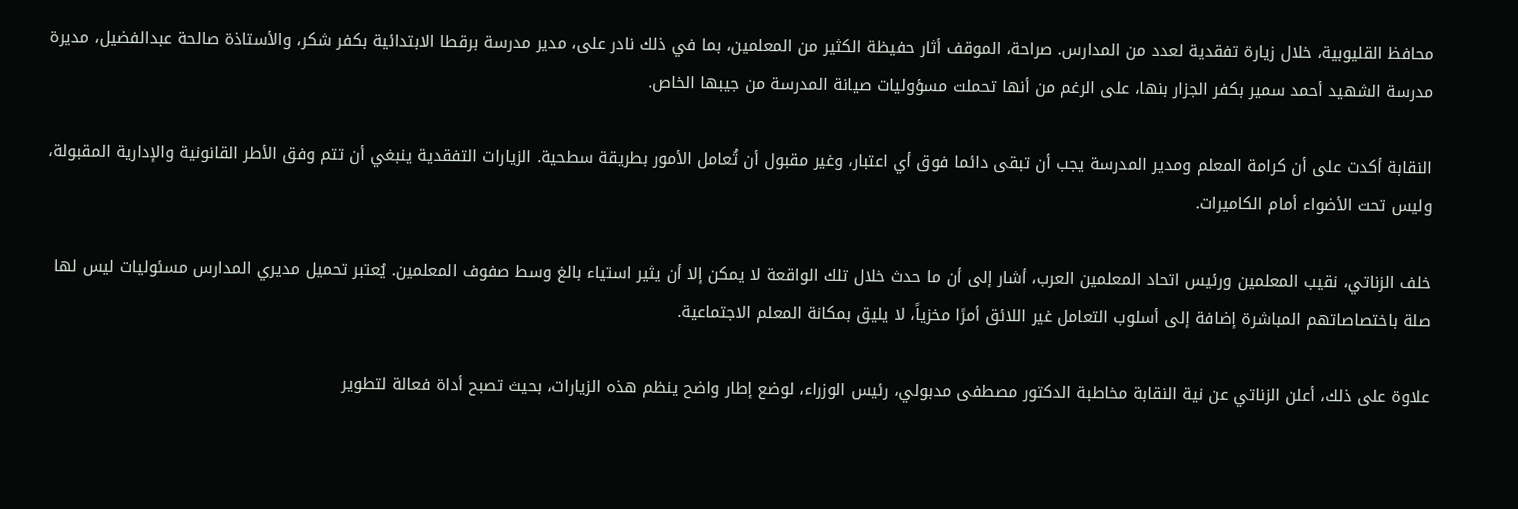محافظ القليوبية، خلال زيارة تفقدية لعدد من المدارس. صراحة، الموقف أثار حفيظة الكثير من المعلمين، بما في ذلك نادر على، مدير مدرسة برقطا الابتدائية بكفر شكر، والأستاذة صالحة عبدالفضيل، مديرة مدرسة الشهيد أحمد سمير بكفر الجزار بنها، على الرغم من أنها تحملت مسؤوليات صيانة المدرسة من جيبها الخاص.

النقابة أكدت على أن كرامة المعلم ومدير المدرسة يجب أن تبقى دائما فوق أي اعتبار، وغير مقبول أن تُعامل الأمور بطريقة سطحية. الزيارات التفقدية ينبغي أن تتم وفق الأطر القانونية والإدارية المقبولة، وليس تحت الأضواء أمام الكاميرات.

خلف الزناتي، نقيب المعلمين ورئيس اتحاد المعلمين العرب، أشار إلى أن ما حدث خلال تلك الواقعة لا يمكن إلا أن يثير استياء بالغ وسط صفوف المعلمين. يُعتبر تحميل مديري المدارس مسئوليات ليس لها صلة باختصاصاتهم المباشرة إضافة إلى أسلوب التعامل غير اللائق أمرًا مخزياً، لا يليق بمكانة المعلم الاجتماعية.

علاوة على ذلك، أعلن الزناتي عن نية النقابة مخاطبة الدكتور مصطفى مدبولي، رئيس الوزراء، لوضع إطار واضح ينظم هذه الزيارات، بحيث تصبح أداة فعالة لتطوير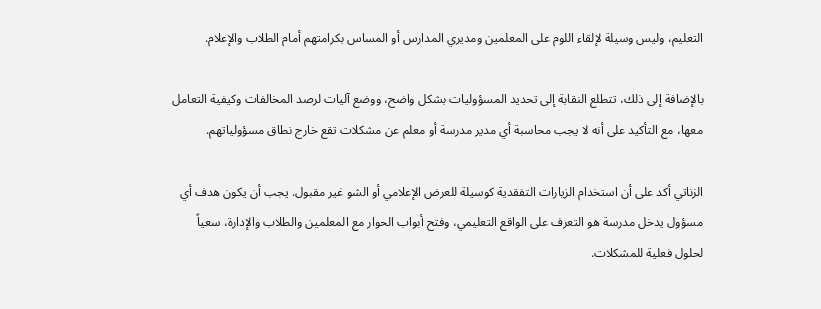التعليم، وليس وسيلة لإلقاء اللوم على المعلمين ومديري المدارس أو المساس بكرامتهم أمام الطلاب والإعلام.

بالإضافة إلى ذلك، تتطلع النقابة إلى تحديد المسؤوليات بشكل واضح، ووضع آليات لرصد المخالفات وكيفية التعامل معها، مع التأكيد على أنه لا يجب محاسبة أي مدير مدرسة أو معلم عن مشكلات تقع خارج نطاق مسؤولياتهم.

الزناتي أكد على أن استخدام الزيارات التفقدية كوسيلة للعرض الإعلامي أو الشو غير مقبول. يجب أن يكون هدف أي مسؤول يدخل مدرسة هو التعرف على الواقع التعليمي، وفتح أبواب الحوار مع المعلمين والطلاب والإدارة، سعياً لحلول فعلية للمشكلات.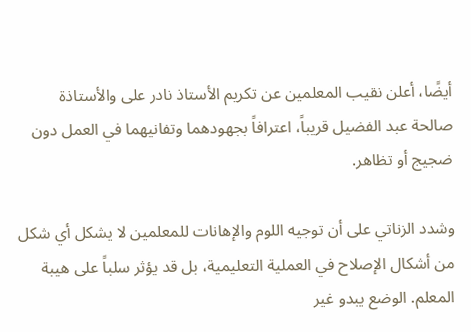أيضًا، أعلن نقيب المعلمين عن تكريم الأستاذ نادر على والأستاذة صالحة عبد الفضيل قريباً، اعترافاً بجهودهما وتفانيهما في العمل دون ضجيج أو تظاهر.

وشدد الزناتي على أن توجيه اللوم والإهانات للمعلمين لا يشكل أي شكل من أشكال الإصلاح في العملية التعليمية، بل قد يؤثر سلباً على هيبة المعلم. الوضع يبدو غير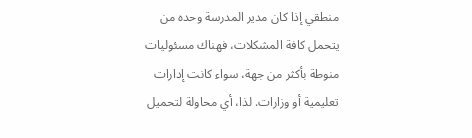منطقي إذا كان مدير المدرسة وحده من يتحمل كافة المشكلات، فهناك مسئوليات منوطة بأكثر من جهة، سواء كانت إدارات تعليمية أو وزارات. لذا، أي محاولة لتحميل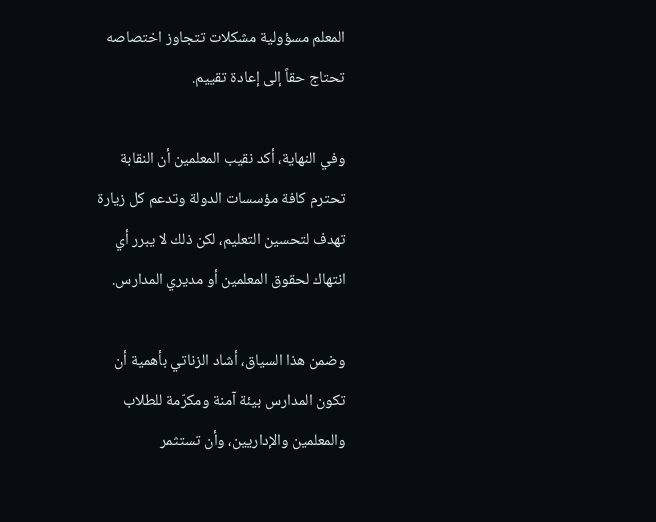المعلم مسؤولية مشكلات تتجاوز اختصاصه تحتاج حقاً إلى إعادة تقييم.

وفي النهاية، أكد نقيب المعلمين أن النقابة تحترم كافة مؤسسات الدولة وتدعم كل زيارة تهدف لتحسين التعليم، لكن ذلك لا يبرر أي انتهاك لحقوق المعلمين أو مديري المدارس.

وضمن هذا السياق، أشاد الزناتي بأهمية أن تكون المدارس بيئة آمنة ومكرّمة للطلاب والمعلمين والإداريين، وأن تستثمر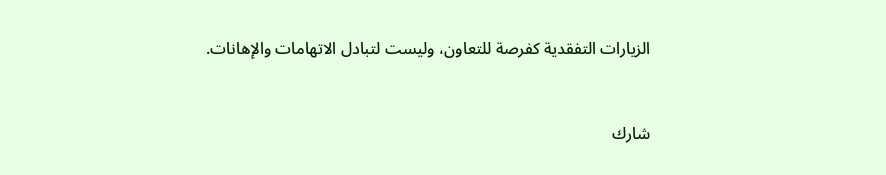الزيارات التفقدية كفرصة للتعاون، وليست لتبادل الاتهامات والإهانات.


شارك